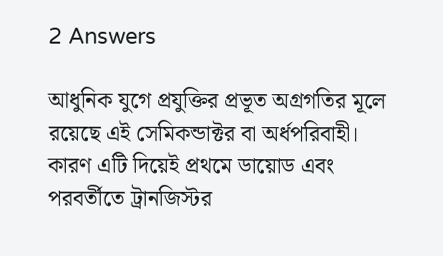2 Answers

আধুনিক যুগে প্রযুক্তির প্রভূত অগ্রগতির মূলে রয়েছে এই সেমিকন্ডাক্টর বা অর্ধপরিবাহী। কারণ এটি দিয়েই প্রথমে ডায়োড এবং পরবর্তীতে ট্রানজিস্টর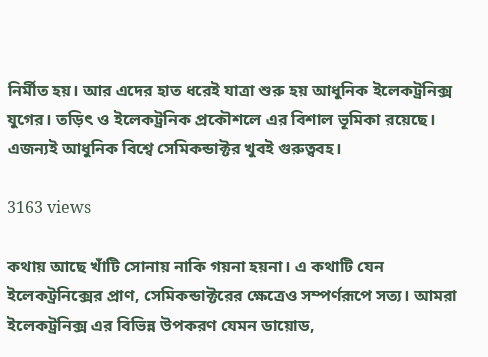নির্মীত হয়। আর এদের হাত ধরেই যাত্রা শুরু হয় আধুনিক ইলেকট্রনিক্স যুগের। তড়িৎ ও ইলেকট্রনিক প্রকৌশলে এর বিশাল ভূমিকা রয়েছে। এজন্যই আধুনিক বিশ্বে সেমিকন্ডাক্টর খুবই গুরুত্ববহ।

3163 views

কথায় আছে খাঁটি সোনায় নাকি গয়না হয়না। এ কথাটি যেন ইলেকট্রনিক্সের প্রাণ, সেমিকন্ডাক্টরের ক্ষেত্রেও সম্পর্ণরূপে সত্য। আমরা ইলেকট্রনিক্স এর বিভিন্ন উপকরণ যেমন ডায়োড,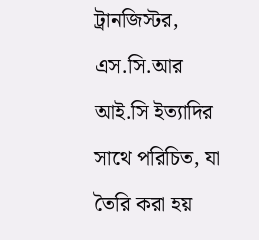ট্রানজিস্টর, এস.সি.আর আই.সি ইত্যাদির সাথে পরিচিত, যা তৈরি করা হয়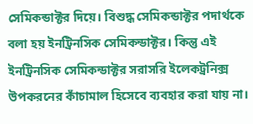সেমিকন্ডাক্টর দিয়ে। বিশুদ্ধ সেমিকন্ডাক্টর পদার্থকে বলা হয় ইনট্রিনসিক সেমিকন্ডাক্টর। কিন্তু এই ইনট্রিনসিক সেমিকন্ডাক্টর সরাসরি ইলেকট্রনিক্স উপকরনের কাঁচামাল হিসেবে ব্যবহার করা যায় না।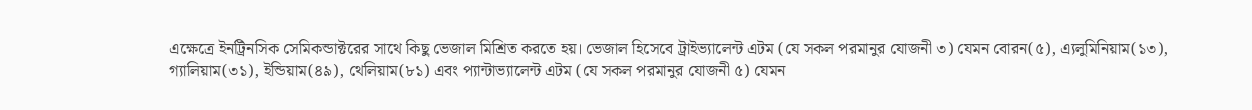এক্ষেত্রে ইনট্রিনসিক সেমিকন্ডাক্টরের সাথে কিছু ভেজাল মিশ্রিত করতে হয়। ভেজাল হিসেবে ট্রাইভ্যালেন্ট এটম (যে সকল পরমানুর যোজনী ৩) যেমন বোরন(৫), এ্যলুমিনিয়াম(১৩), গ্যালিয়াম(৩১), ইন্ডিয়াম(৪৯), থেলিয়াম(৮১) এবং প্যান্টাভ্যালেন্ট এটম (যে সকল পরমানুর যোজনী ৫) যেমন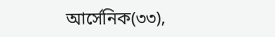আর্সেনিক(৩৩),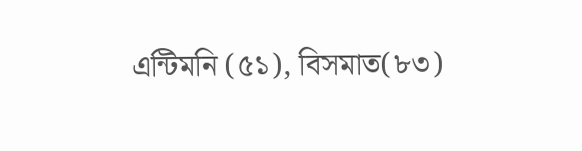এন্টিমনি (৫১), বিসমাত(৮৩)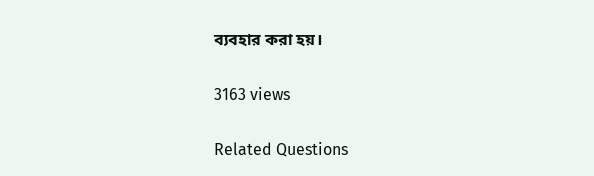ব্যবহার করা হয়।

3163 views

Related Questions